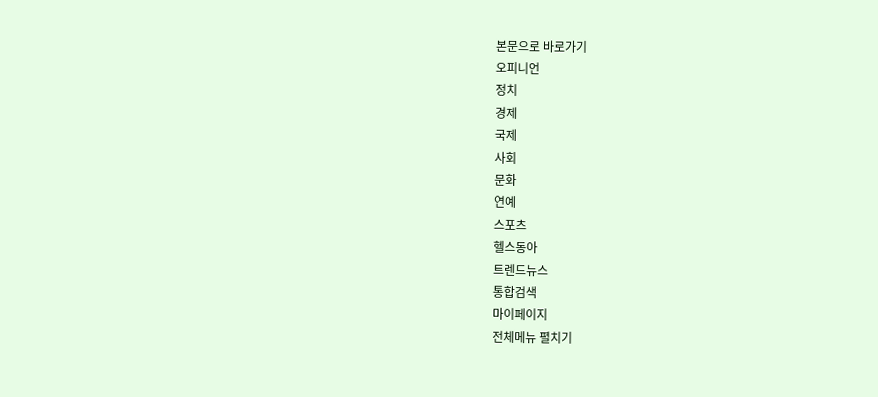본문으로 바로가기
오피니언
정치
경제
국제
사회
문화
연예
스포츠
헬스동아
트렌드뉴스
통합검색
마이페이지
전체메뉴 펼치기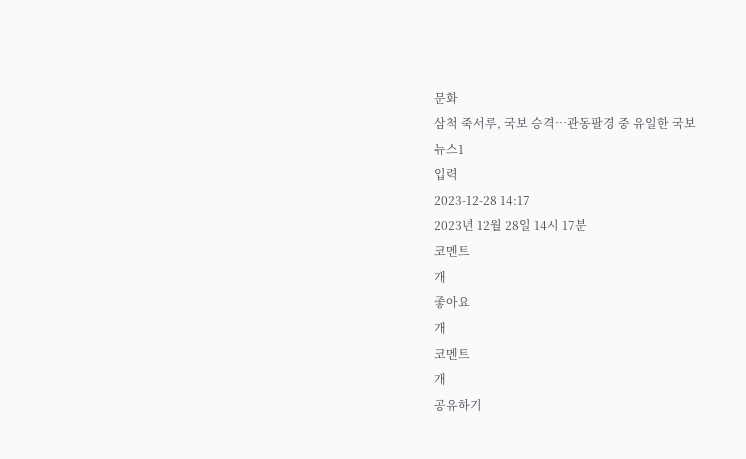문화
삼척 죽서루, 국보 승격…관동팔경 중 유일한 국보
뉴스1
입력
2023-12-28 14:17
2023년 12월 28일 14시 17분
코멘트
개
좋아요
개
코멘트
개
공유하기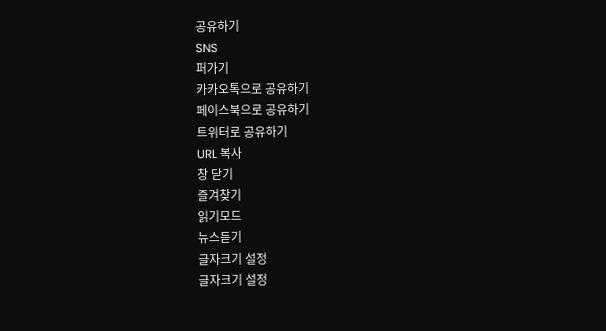공유하기
SNS
퍼가기
카카오톡으로 공유하기
페이스북으로 공유하기
트위터로 공유하기
URL 복사
창 닫기
즐겨찾기
읽기모드
뉴스듣기
글자크기 설정
글자크기 설정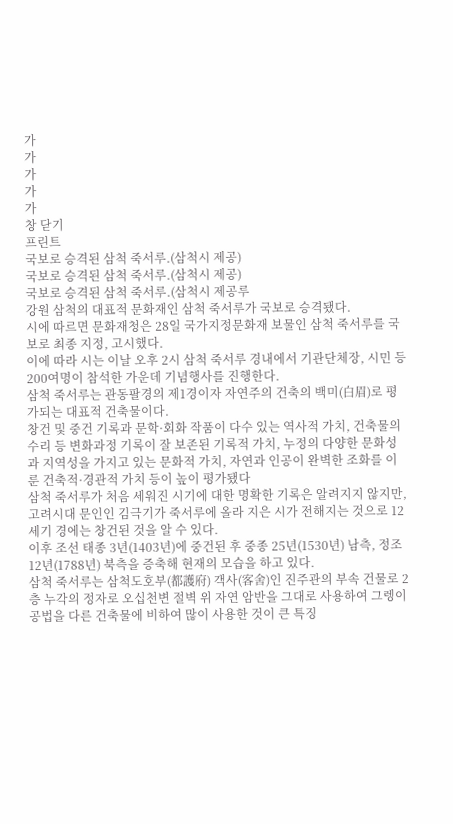가
가
가
가
가
창 닫기
프린트
국보로 승격된 삼척 죽서루.(삼척시 제공)
국보로 승격된 삼척 죽서루.(삼척시 제공)
국보로 승격된 삼척 죽서루.(삼척시 제공루
강원 삼척의 대표적 문화재인 삼척 죽서루가 국보로 승격됐다.
시에 따르면 문화재청은 28일 국가지정문화재 보물인 삼척 죽서루를 국보로 최종 지정, 고시했다.
이에 따라 시는 이날 오후 2시 삼척 죽서루 경내에서 기관단체장, 시민 등 200여명이 참석한 가운데 기념행사를 진행한다.
삼척 죽서루는 관동팔경의 제1경이자 자연주의 건축의 백미(白眉)로 평가되는 대표적 건축물이다.
창건 및 중건 기록과 문학·회화 작품이 다수 있는 역사적 가치, 건축물의 수리 등 변화과정 기록이 잘 보존된 기록적 가치, 누정의 다양한 문화성과 지역성을 가지고 있는 문화적 가치, 자연과 인공이 완벽한 조화를 이룬 건축적·경관적 가치 등이 높이 평가됐다
삼척 죽서루가 처음 세워진 시기에 대한 명확한 기록은 알려지지 않지만, 고려시대 문인인 김극기가 죽서루에 올라 지은 시가 전해지는 것으로 12세기 경에는 창건된 것을 알 수 있다.
이후 조선 태종 3년(1403년)에 중건된 후 중종 25년(1530년) 남측, 정조 12년(1788년) 북측을 증축해 현재의 모습을 하고 있다.
삼척 죽서루는 삼척도호부(都護府) 객사(客舍)인 진주관의 부속 건물로 2층 누각의 정자로 오십천변 절벽 위 자연 암반을 그대로 사용하여 그렝이 공법을 다른 건축물에 비하여 많이 사용한 것이 큰 특징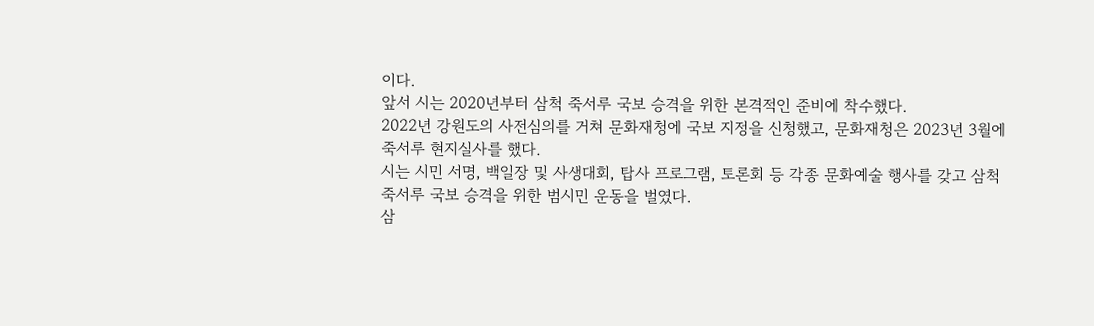이다.
앞서 시는 2020년부터 삼척 죽서루 국보 승격을 위한 본격적인 준비에 착수했다.
2022년 강원도의 사전심의를 거쳐 문화재청에 국보 지정을 신청했고, 문화재청은 2023년 3월에 죽서루 현지실사를 했다.
시는 시민 서명, 백일장 및 사생대회, 탑사 프로그램, 토론회 등 각종 문화예술 행사를 갖고 삼척 죽서루 국보 승격을 위한 범시민 운동을 벌였다.
삼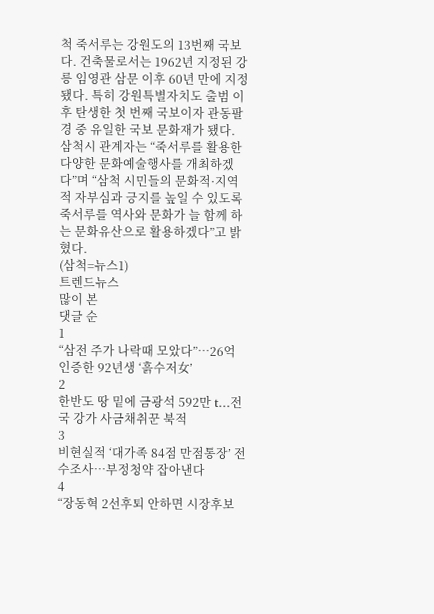척 죽서루는 강원도의 13번째 국보다. 건축물로서는 1962년 지정된 강릉 임영관 삼문 이후 60년 만에 지정됐다. 특히 강원특별자치도 출범 이후 탄생한 첫 번째 국보이자 관동팔경 중 유일한 국보 문화재가 됐다.
삼척시 관계자는 “죽서루를 활용한 다양한 문화예술행사를 개최하겠다”며 “삼척 시민들의 문화적·지역적 자부심과 긍지를 높일 수 있도록 죽서루를 역사와 문화가 늘 함께 하는 문화유산으로 활용하겠다”고 밝혔다.
(삼척=뉴스1)
트렌드뉴스
많이 본
댓글 순
1
“삼전 주가 나락때 모았다”…26억 인증한 92년생 ‘흙수저女’
2
한반도 땅 밑에 금광석 592만 t…전국 강가 사금채취꾼 북적
3
비현실적 ‘대가족 84점 만점통장’ 전수조사…부정청약 잡아낸다
4
“장동혁 2선후퇴 안하면 시장후보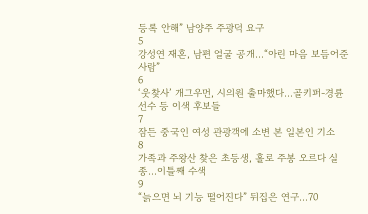등록 안해” 남양주 주광덕 요구
5
강성연 재혼, 남편 얼굴 공개…“아린 마음 보듬어준 사람”
6
‘웃찾사’ 개그우먼, 시의원 출마했다…골키퍼-경륜선수 등 이색 후보들
7
잠든 중국인 여성 관광객에 소변 본 일본인 기소
8
가족과 주왕산 찾은 초등생, 홀로 주봉 오르다 실종…이틀째 수색
9
“늙으면 뇌 기능 떨어진다” 뒤집은 연구…70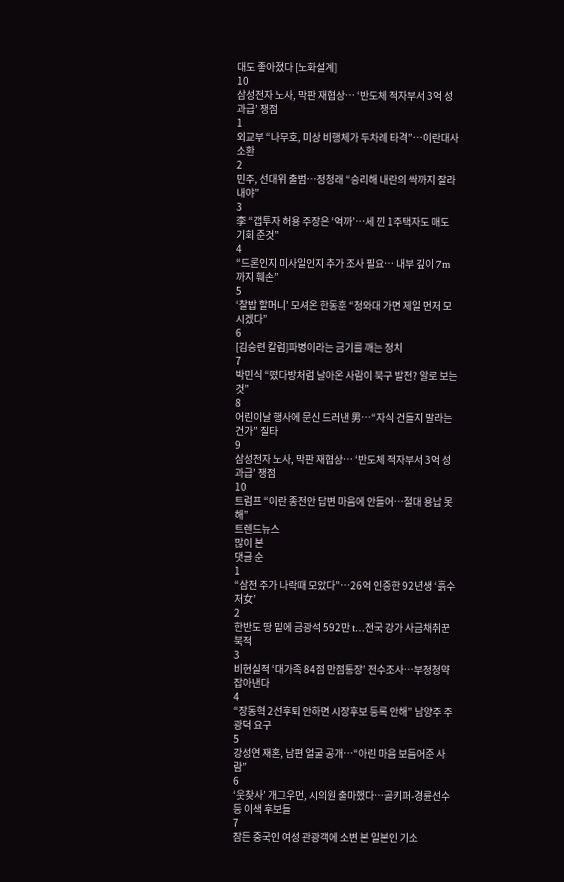대도 좋아졌다 [노화설계]
10
삼성전자 노사, 막판 재협상… ‘반도체 적자부서 3억 성과급’ 쟁점
1
외교부 “나무호, 미상 비행체가 두차례 타격”…이란대사 소환
2
민주, 선대위 출범…정청래 “승리해 내란의 싹까지 잘라내야”
3
李 “갭투자 허용 주장은 ‘억까’…세 낀 1주택자도 매도 기회 준것”
4
“드론인지 미사일인지 추가 조사 필요… 내부 깊이 7m까지 훼손”
5
‘찰밥 할머니’ 모셔온 한동훈 “청와대 가면 제일 먼저 모시겠다”
6
[김승련 칼럼]파병이라는 금기를 깨는 정치
7
박민식 “떴다방처럼 날아온 사람이 북구 발전? 알로 보는 것”
8
어린이날 행사에 문신 드러낸 男…“자식 건들지 말라는 건가” 질타
9
삼성전자 노사, 막판 재협상… ‘반도체 적자부서 3억 성과급’ 쟁점
10
트럼프 “이란 종전안 답변 마음에 안들어…절대 용납 못해”
트렌드뉴스
많이 본
댓글 순
1
“삼전 주가 나락때 모았다”…26억 인증한 92년생 ‘흙수저女’
2
한반도 땅 밑에 금광석 592만 t…전국 강가 사금채취꾼 북적
3
비현실적 ‘대가족 84점 만점통장’ 전수조사…부정청약 잡아낸다
4
“장동혁 2선후퇴 안하면 시장후보 등록 안해” 남양주 주광덕 요구
5
강성연 재혼, 남편 얼굴 공개…“아린 마음 보듬어준 사람”
6
‘웃찾사’ 개그우먼, 시의원 출마했다…골키퍼-경륜선수 등 이색 후보들
7
잠든 중국인 여성 관광객에 소변 본 일본인 기소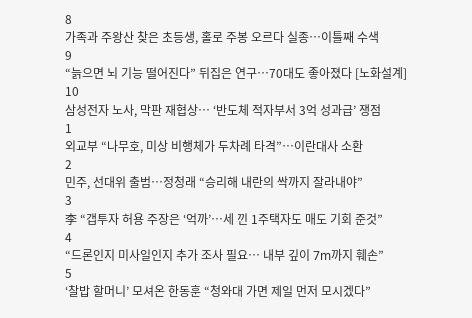8
가족과 주왕산 찾은 초등생, 홀로 주봉 오르다 실종…이틀째 수색
9
“늙으면 뇌 기능 떨어진다” 뒤집은 연구…70대도 좋아졌다 [노화설계]
10
삼성전자 노사, 막판 재협상… ‘반도체 적자부서 3억 성과급’ 쟁점
1
외교부 “나무호, 미상 비행체가 두차례 타격”…이란대사 소환
2
민주, 선대위 출범…정청래 “승리해 내란의 싹까지 잘라내야”
3
李 “갭투자 허용 주장은 ‘억까’…세 낀 1주택자도 매도 기회 준것”
4
“드론인지 미사일인지 추가 조사 필요… 내부 깊이 7m까지 훼손”
5
‘찰밥 할머니’ 모셔온 한동훈 “청와대 가면 제일 먼저 모시겠다”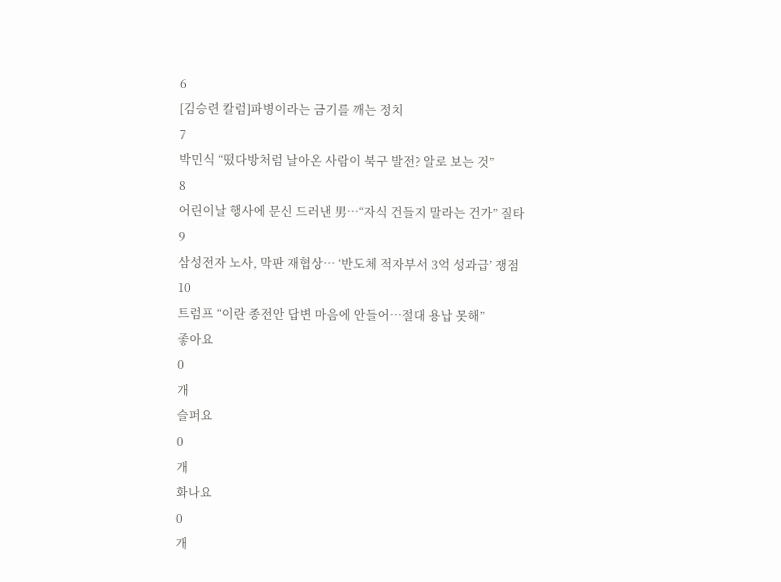6
[김승련 칼럼]파병이라는 금기를 깨는 정치
7
박민식 “떴다방처럼 날아온 사람이 북구 발전? 알로 보는 것”
8
어린이날 행사에 문신 드러낸 男…“자식 건들지 말라는 건가” 질타
9
삼성전자 노사, 막판 재협상… ‘반도체 적자부서 3억 성과급’ 쟁점
10
트럼프 “이란 종전안 답변 마음에 안들어…절대 용납 못해”
좋아요
0
개
슬퍼요
0
개
화나요
0
개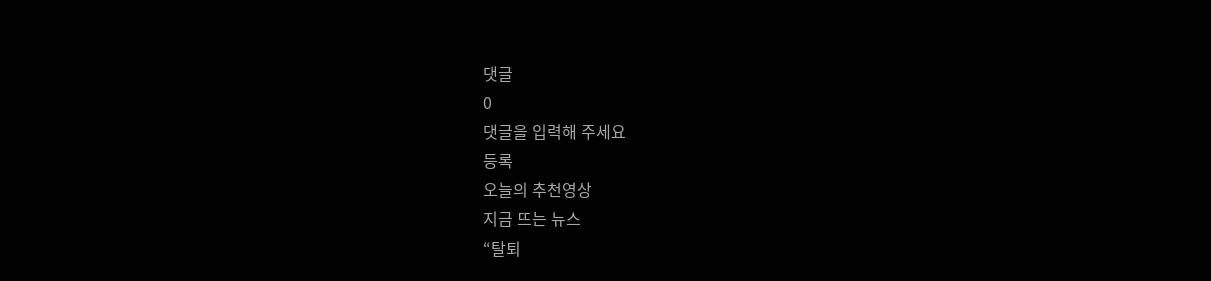댓글
0
댓글을 입력해 주세요
등록
오늘의 추천영상
지금 뜨는 뉴스
“탈퇴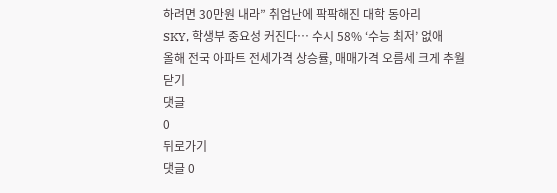하려면 30만원 내라” 취업난에 팍팍해진 대학 동아리
SKY, 학생부 중요성 커진다… 수시 58% ‘수능 최저’ 없애
올해 전국 아파트 전세가격 상승률, 매매가격 오름세 크게 추월
닫기
댓글
0
뒤로가기
댓글 0